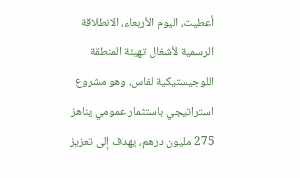أعطيت، اليوم الأربعاء، الانطلاقة الرسمية لأشغال تهيئة المنطقة اللوجيستيكية لفاس، وهو مشروع استراتيجي باستثمار عمومي يناهز 275 مليون درهم، يهدف إلى تعزيز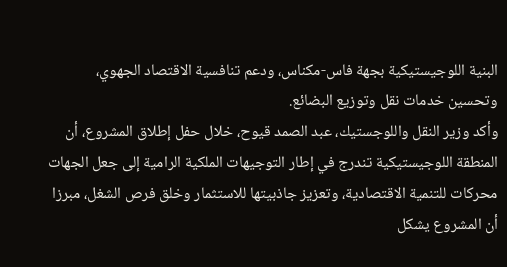البنية اللوجيستيكية بجهة فاس-مكناس، ودعم تنافسية الاقتصاد الجهوي، وتحسين خدمات نقل وتوزيع البضائع.
وأكد وزير النقل واللوجستيك، عبد الصمد قيوح، خلال حفل إطلاق المشروع، أن المنطقة اللوجيستيكية تندرج في إطار التوجيهات الملكية الرامية إلى جعل الجهات محركات للتنمية الاقتصادية، وتعزيز جاذبيتها للاستثمار وخلق فرص الشغل، مبرزا أن المشروع يشكل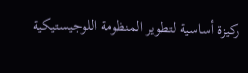ركيزة أساسية لتطوير المنظومة اللوجيستيكية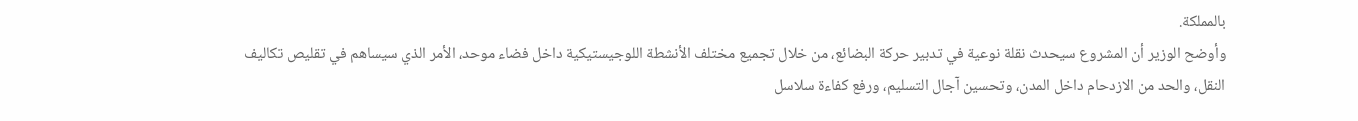بالمملكة.
وأوضح الوزير أن المشروع سيحدث نقلة نوعية في تدبير حركة البضائع، من خلال تجميع مختلف الأنشطة اللوجيستيكية داخل فضاء موحد، الأمر الذي سيساهم في تقليص تكاليف النقل، والحد من الازدحام داخل المدن، وتحسين آجال التسليم، ورفع كفاءة سلاسل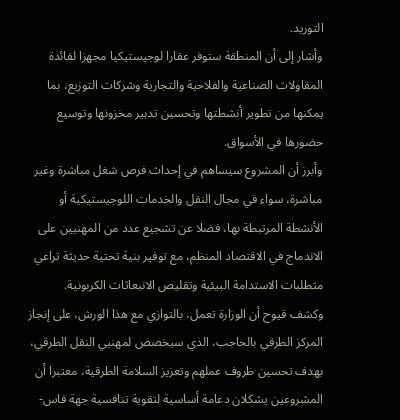التوريد.
وأشار إلى أن المنطقة ستوفر عقارا لوجيستيكيا مجهزا لفائدة المقاولات الصناعية والفلاحية والتجارية وشركات التوزيع، بما يمكنها من تطوير أنشطتها وتحسين تدبير مخزونها وتوسيع حضورها في الأسواق.
وأبرز أن المشروع سيساهم في إحداث فرص شغل مباشرة وغير مباشرة، سواء في مجال النقل والخدمات اللوجيستيكية أو الأنشطة المرتبطة بها، فضلا عن تشجيع عدد من المهنيين على الاندماج في الاقتصاد المنظم، مع توفير بنية تحتية حديثة تراعي متطلبات الاستدامة البيئية وتقليص الانبعاثات الكربونية.
وكشف قيوح أن الوزارة تعمل، بالتوازي مع هذا الورش، على إنجاز المركز الطرقي بالحاجب، الذي سيخصص لمهنيي النقل الطرقي، بهدف تحسين ظروف عملهم وتعزيز السلامة الطرقية، معتبرا أن المشروعين يشكلان دعامة أساسية لتقوية تنافسية جهة فاس-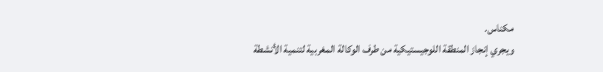مكناس.
ويجري إنجاز المنطقة اللوجيستيكية من طرف الوكالة المغربية لتنمية الأنشطة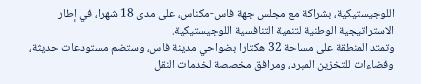اللوجيستيكية، بشراكة مع مجلس جهة فاس-مكناس، على مدى 18 شهرا، في إطار الاستراتيجية الوطنية لتنمية التنافسية اللوجيستيكية.
وتمتد المنطقة على مساحة 32 هكتارا بضواحي مدينة فاس، وستضم مستودعات حديثة، وفضاءات للتخزين المبرد، ومرافق مخصصة لخدمات النقل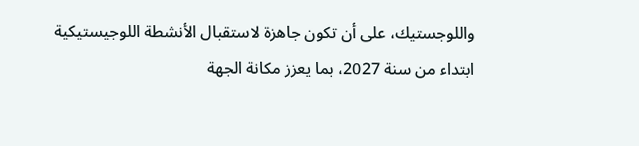واللوجستيك، على أن تكون جاهزة لاستقبال الأنشطة اللوجيستيكية ابتداء من سنة 2027، بما يعزز مكانة الجهة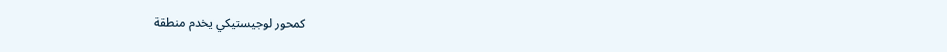كمحور لوجيستيكي يخدم منطقة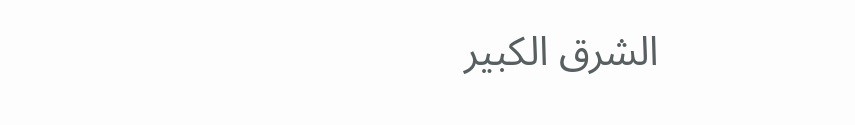الشرق الكبير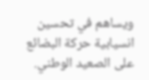ويساهم في تحسين انسيابية حركة البضائع على الصعيد الوطني.